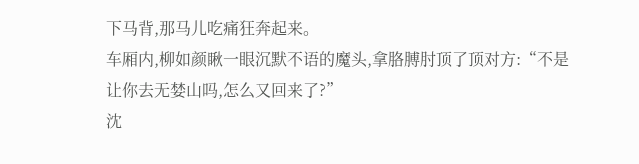下马背,那马儿吃痛狂奔起来。
车厢内,柳如颜瞅一眼沉默不语的魔头,拿胳膊肘顶了顶对方:“不是让你去无婪山吗,怎么又回来了?”
沈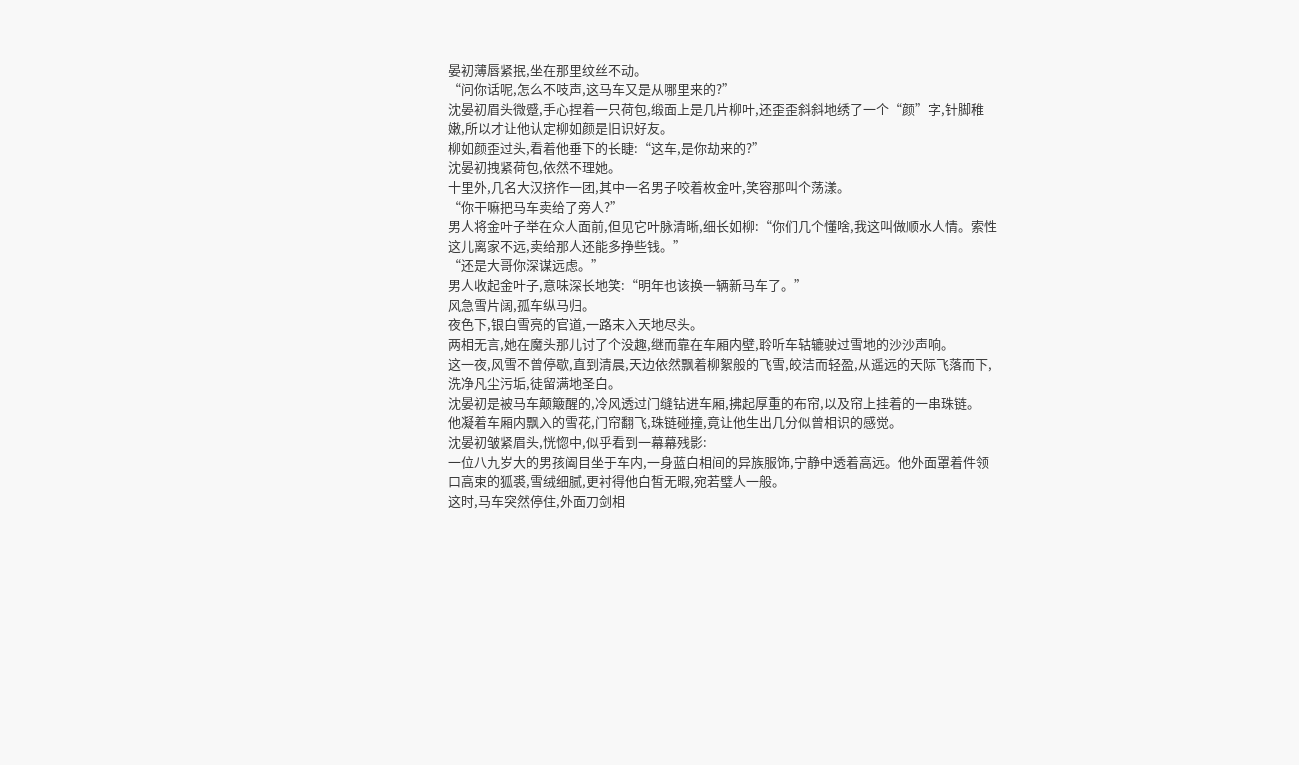晏初薄唇紧抿,坐在那里纹丝不动。
“问你话呢,怎么不吱声,这马车又是从哪里来的?”
沈晏初眉头微蹙,手心捏着一只荷包,缎面上是几片柳叶,还歪歪斜斜地绣了一个“颜”字,针脚稚嫩,所以才让他认定柳如颜是旧识好友。
柳如颜歪过头,看着他垂下的长睫:“这车,是你劫来的?”
沈晏初拽紧荷包,依然不理她。
十里外,几名大汉挤作一团,其中一名男子咬着枚金叶,笑容那叫个荡漾。
“你干嘛把马车卖给了旁人?”
男人将金叶子举在众人面前,但见它叶脉清晰,细长如柳:“你们几个懂啥,我这叫做顺水人情。索性这儿离家不远,卖给那人还能多挣些钱。”
“还是大哥你深谋远虑。”
男人收起金叶子,意味深长地笑:“明年也该换一辆新马车了。”
风急雪片阔,孤车纵马归。
夜色下,银白雪亮的官道,一路末入天地尽头。
两相无言,她在魔头那儿讨了个没趣,继而靠在车厢内壁,聆听车轱辘驶过雪地的沙沙声响。
这一夜,风雪不曾停歇,直到清晨,天边依然飘着柳絮般的飞雪,皎洁而轻盈,从遥远的天际飞落而下,洗净凡尘污垢,徒留满地圣白。
沈晏初是被马车颠簸醒的,冷风透过门缝钻进车厢,拂起厚重的布帘,以及帘上挂着的一串珠链。
他凝着车厢内飘入的雪花,门帘翻飞,珠链碰撞,竟让他生出几分似曾相识的感觉。
沈晏初皱紧眉头,恍惚中,似乎看到一幕幕残影:
一位八九岁大的男孩阖目坐于车内,一身蓝白相间的异族服饰,宁静中透着高远。他外面罩着件领口高束的狐裘,雪绒细腻,更衬得他白皙无暇,宛若璧人一般。
这时,马车突然停住,外面刀剑相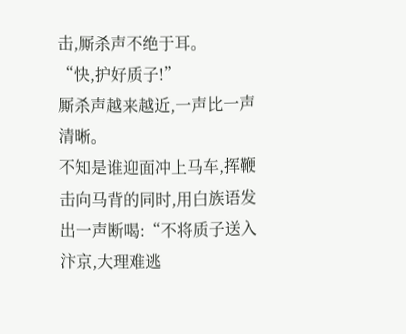击,厮杀声不绝于耳。
“快,护好质子!”
厮杀声越来越近,一声比一声清晰。
不知是谁迎面冲上马车,挥鞭击向马背的同时,用白族语发出一声断喝:“不将质子送入汴京,大理难逃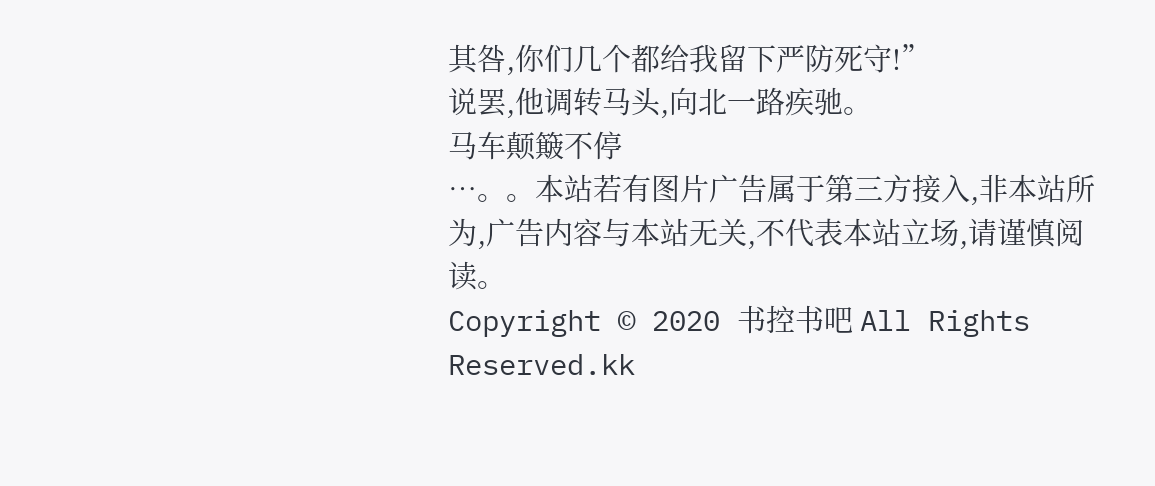其咎,你们几个都给我留下严防死守!”
说罢,他调转马头,向北一路疾驰。
马车颠簸不停
…。。本站若有图片广告属于第三方接入,非本站所为,广告内容与本站无关,不代表本站立场,请谨慎阅读。
Copyright © 2020 书控书吧 All Rights Reserved.kk